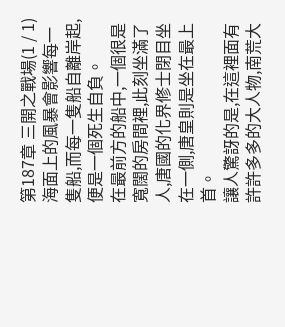第187章 三開之戰場(1 / 1)
海面上的風暴會影響每一隻船,而每一隻船自離岸起,便是一個死生自負。
在最前方的船中,一個很是寬闊的房間裡,此刻坐滿了人,唐國的化界修士閉目坐在一側,唐皇則是坐在最上首。
讓人驚訝的是,在這裡面有許許多多的大人物,南荒大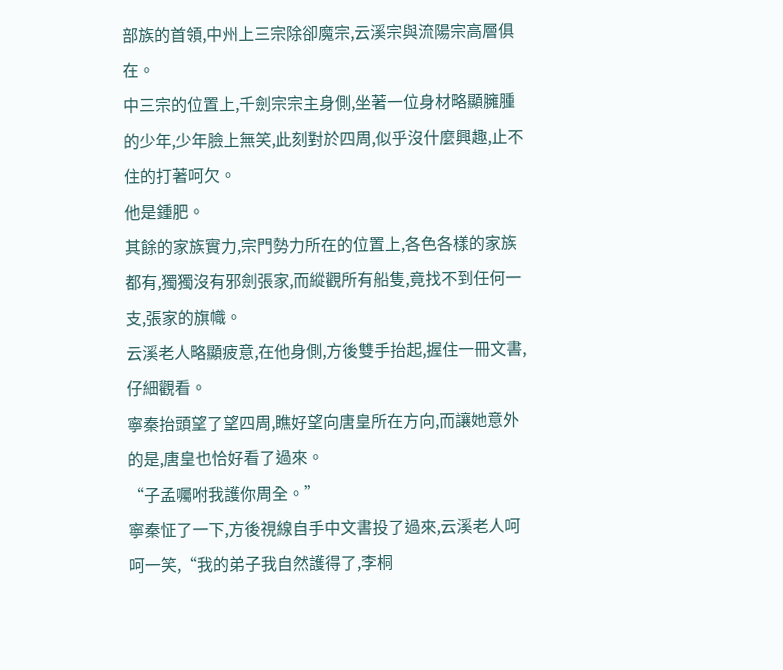部族的首領,中州上三宗除卻魔宗,云溪宗與流陽宗高層俱在。
中三宗的位置上,千劍宗宗主身側,坐著一位身材略顯臃腫的少年,少年臉上無笑,此刻對於四周,似乎沒什麼興趣,止不住的打著呵欠。
他是鍾肥。
其餘的家族實力,宗門勢力所在的位置上,各色各樣的家族都有,獨獨沒有邪劍張家,而縱觀所有船隻,竟找不到任何一支,張家的旗幟。
云溪老人略顯疲意,在他身側,方後雙手抬起,握住一冊文書,仔細觀看。
寧秦抬頭望了望四周,瞧好望向唐皇所在方向,而讓她意外的是,唐皇也恰好看了過來。
“子孟囑咐我護你周全。”
寧秦怔了一下,方後視線自手中文書投了過來,云溪老人呵呵一笑,“我的弟子我自然護得了,李桐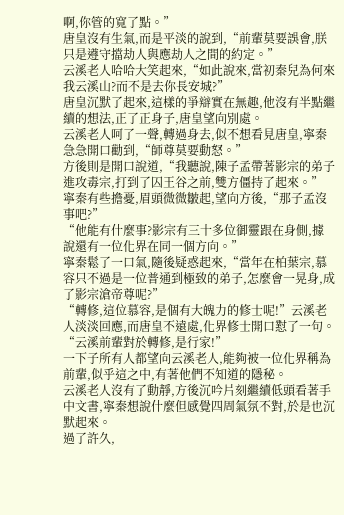啊,你管的寬了點。”
唐皇沒有生氣,而是平淡的說到,“前輩莫要誤會,朕只是遵守擋劫人與應劫人之間的約定。”
云溪老人哈哈大笑起來,“如此說來,當初秦兒為何來我云溪山?而不是去你長安城?”
唐皇沉默了起來,這樣的爭辯實在無趣,他沒有半點繼續的想法,正了正身子,唐皇望向別處。
云溪老人呵了一聲,轉過身去,似不想看見唐皇,寧秦急急開口勸到,“師尊莫要動怒。”
方後則是開口說道,“我聽說,陳子孟帶著影宗的弟子進攻毒宗,打到了囚王谷之前,雙方僵持了起來。”
寧秦有些擔憂,眉頭微微皺起,望向方後,“那子孟沒事吧?”
“他能有什麼事?影宗有三十多位御靈跟在身側,據說還有一位化界在同一個方向。”
寧秦鬆了一口氣,隨後疑惑起來,“當年在柏葉宗,慕容只不過是一位普通到極致的弟子,怎麼會一晃身,成了影宗滄帝尊呢?”
“轉修,這位慕容,是個有大魄力的修士呢!”云溪老人淡淡回應,而唐皇不遠處,化界修士開口懟了一句。
“云溪前輩對於轉修,是行家!”
一下子所有人都望向云溪老人,能夠被一位化界稱為前輩,似乎這之中,有著他們不知道的隱秘。
云溪老人沒有了動靜,方後沉吟片刻繼續低頭看著手中文書,寧秦想說什麼但感覺四周氣氛不對,於是也沉默起來。
過了許久,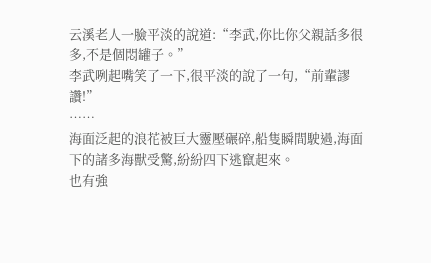云溪老人一臉平淡的說道:“李武,你比你父親話多很多,不是個悶罐子。”
李武咧起嘴笑了一下,很平淡的說了一句,“前輩謬讚!”
……
海面泛起的浪花被巨大靈壓碾碎,船隻瞬間駛過,海面下的諸多海獸受驚,紛紛四下逃竄起來。
也有強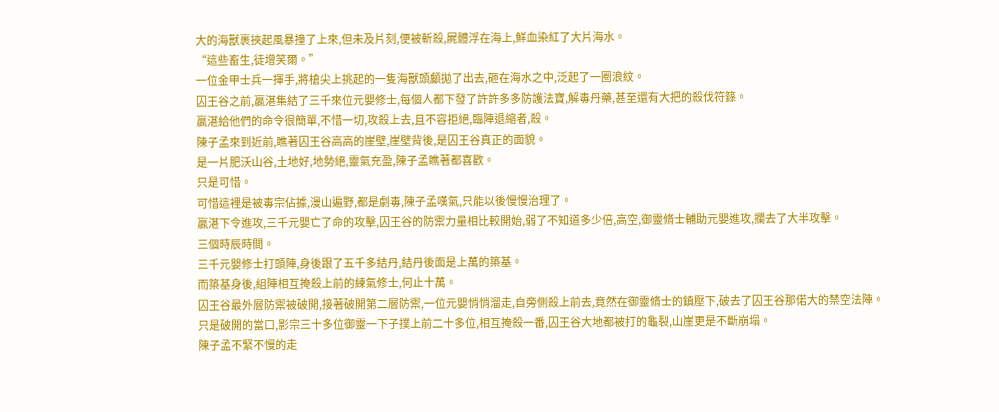大的海獸裹挾起風暴撞了上來,但未及片刻,便被斬殺,屍體浮在海上,鮮血染紅了大片海水。
“這些畜生,徒增笑爾。”
一位金甲士兵一揮手,將槍尖上挑起的一隻海獸頭顱拋了出去,砸在海水之中,泛起了一圈浪紋。
囚王谷之前,贏湛集結了三千來位元嬰修士,每個人都下發了許許多多防護法寶,解毒丹藥,甚至還有大把的殺伐符籙。
贏湛給他們的命令很簡單,不惜一切,攻殺上去,且不容拒絕,臨陣退縮者,殺。
陳子孟來到近前,瞧著囚王谷高高的崖壁,崖壁背後,是囚王谷真正的面貌。
是一片肥沃山谷,土地好,地勢絕,靈氣充盈,陳子孟瞧著都喜歡。
只是可惜。
可惜這裡是被毒宗佔據,漫山遍野,都是劇毒,陳子孟嘆氣,只能以後慢慢治理了。
贏湛下令進攻,三千元嬰亡了命的攻擊,囚王谷的防禦力量相比較開始,弱了不知道多少倍,高空,御靈脩士輔助元嬰進攻,攔去了大半攻擊。
三個時辰時間。
三千元嬰修士打頭陣,身後跟了五千多結丹,結丹後面是上萬的築基。
而築基身後,組陣相互掩殺上前的練氣修士,何止十萬。
囚王谷最外層防禦被破開,接著破開第二層防禦,一位元嬰悄悄溜走,自旁側殺上前去,竟然在御靈脩士的鎮壓下,破去了囚王谷那偌大的禁空法陣。
只是破開的當口,影宗三十多位御靈一下子撲上前二十多位,相互掩殺一番,囚王谷大地都被打的龜裂,山崖更是不斷崩塌。
陳子孟不緊不慢的走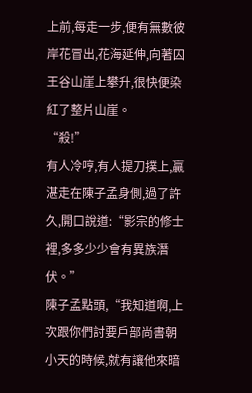上前,每走一步,便有無數彼岸花冒出,花海延伸,向著囚王谷山崖上攀升,很快便染紅了整片山崖。
“殺!”
有人冷哼,有人提刀撲上,贏湛走在陳子孟身側,過了許久,開口說道:“影宗的修士裡,多多少少會有異族潛伏。”
陳子孟點頭,“我知道啊,上次跟你們討要戶部尚書朝小天的時候,就有讓他來暗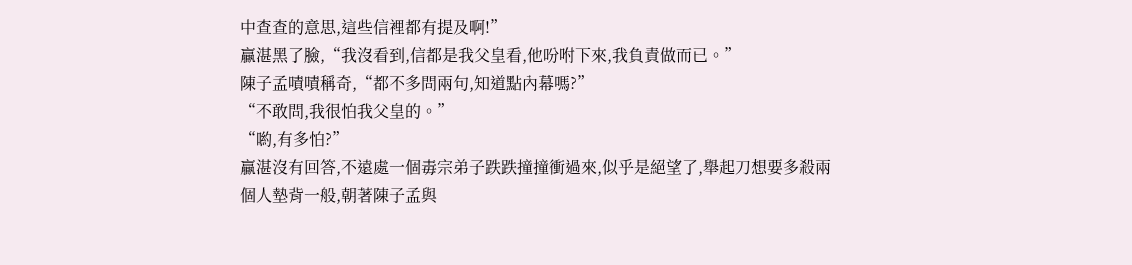中查查的意思,這些信裡都有提及啊!”
贏湛黑了臉,“我沒看到,信都是我父皇看,他吩咐下來,我負責做而已。”
陳子孟嘖嘖稱奇,“都不多問兩句,知道點內幕嗎?”
“不敢問,我很怕我父皇的。”
“喲,有多怕?”
贏湛沒有回答,不遠處一個毒宗弟子跌跌撞撞衝過來,似乎是絕望了,舉起刀想要多殺兩個人墊背一般,朝著陳子孟與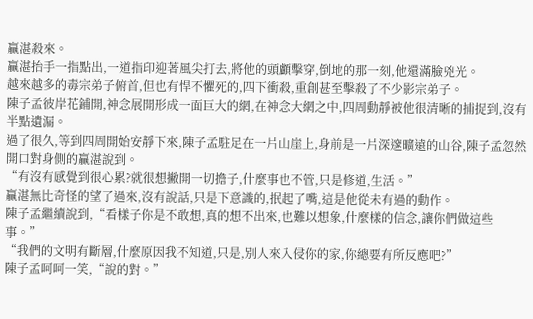贏湛殺來。
贏湛抬手一指點出,一道指印迎著風尖打去,將他的頭顱擊穿,倒地的那一刻,他還滿臉兇光。
越來越多的毒宗弟子俯首,但也有悍不懼死的,四下衝殺,重創甚至擊殺了不少影宗弟子。
陳子孟彼岸花鋪開,神念展開形成一面巨大的網,在神念大網之中,四周動靜被他很清晰的捕捉到,沒有半點遺漏。
過了很久,等到四周開始安靜下來,陳子孟駐足在一片山崖上,身前是一片深邃曠遠的山谷,陳子孟忽然開口對身側的贏湛說到。
“有沒有感覺到很心累?就很想撇開一切擔子,什麼事也不管,只是修道,生活。”
贏湛無比奇怪的望了過來,沒有說話,只是下意識的,抿起了嘴,這是他從未有過的動作。
陳子孟繼續說到,“看樣子你是不敢想,真的想不出來,也難以想象,什麼樣的信念,讓你們做這些事。”
“我們的文明有斷層,什麼原因我不知道,只是,別人來入侵你的家,你總要有所反應吧?”
陳子孟呵呵一笑,“說的對。”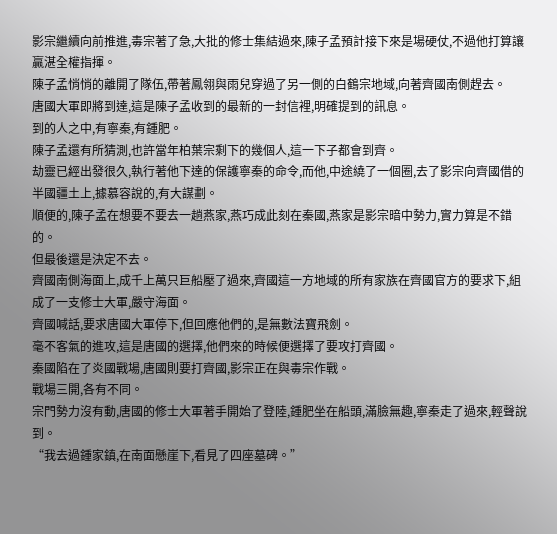影宗繼續向前推進,毒宗著了急,大批的修士集結過來,陳子孟預計接下來是場硬仗,不過他打算讓贏湛全權指揮。
陳子孟悄悄的離開了隊伍,帶著鳳翎與雨兒穿過了另一側的白鶴宗地域,向著齊國南側趕去。
唐國大軍即將到達,這是陳子孟收到的最新的一封信裡,明確提到的訊息。
到的人之中,有寧秦,有鍾肥。
陳子孟還有所猜測,也許當年柏葉宗剩下的幾個人,這一下子都會到齊。
劫靈已經出發很久,執行著他下達的保護寧秦的命令,而他,中途繞了一個圈,去了影宗向齊國借的半國疆土上,據慕容說的,有大謀劃。
順便的,陳子孟在想要不要去一趟燕家,燕巧成此刻在秦國,燕家是影宗暗中勢力,實力算是不錯的。
但最後還是決定不去。
齊國南側海面上,成千上萬只巨船壓了過來,齊國這一方地域的所有家族在齊國官方的要求下,組成了一支修士大軍,嚴守海面。
齊國喊話,要求唐國大軍停下,但回應他們的,是無數法寶飛劍。
毫不客氣的進攻,這是唐國的選擇,他們來的時候便選擇了要攻打齊國。
秦國陷在了炎國戰場,唐國則要打齊國,影宗正在與毒宗作戰。
戰場三開,各有不同。
宗門勢力沒有動,唐國的修士大軍著手開始了登陸,鍾肥坐在船頭,滿臉無趣,寧秦走了過來,輕聲說到。
“我去過鍾家鎮,在南面懸崖下,看見了四座墓碑。”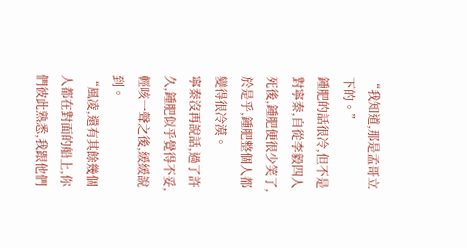“我知道,那是孟哥立下的。”
鍾肥的話很冷,但不是對寧秦,自從李毅四人死後,鍾肥便很少笑了,於是乎,鍾肥整個人都變得很冷漠。
寧秦沒再說話,過了許久,鍾肥似乎覺得不妥,輕咳一聲之後,緩緩說到。
“風凌,還有其餘幾個人都在對面的船上,你們彼此熟悉,我跟他們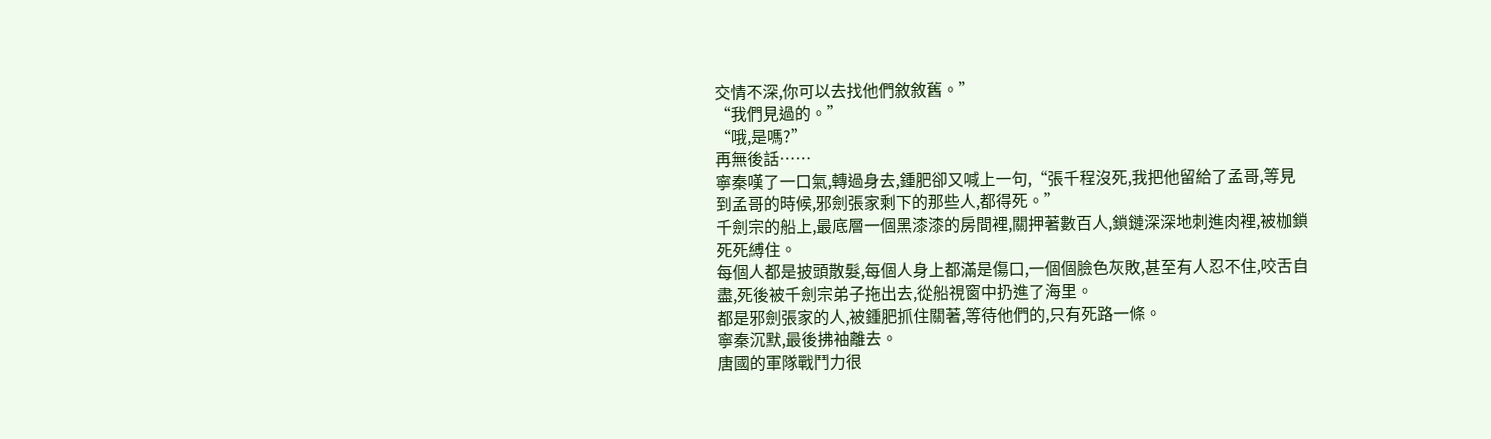交情不深,你可以去找他們敘敘舊。”
“我們見過的。”
“哦,是嗎?”
再無後話……
寧秦嘆了一口氣,轉過身去,鍾肥卻又喊上一句,“張千程沒死,我把他留給了孟哥,等見到孟哥的時候,邪劍張家剩下的那些人,都得死。”
千劍宗的船上,最底層一個黑漆漆的房間裡,關押著數百人,鎖鏈深深地刺進肉裡,被枷鎖死死縛住。
每個人都是披頭散髮,每個人身上都滿是傷口,一個個臉色灰敗,甚至有人忍不住,咬舌自盡,死後被千劍宗弟子拖出去,從船視窗中扔進了海里。
都是邪劍張家的人,被鍾肥抓住關著,等待他們的,只有死路一條。
寧秦沉默,最後拂袖離去。
唐國的軍隊戰鬥力很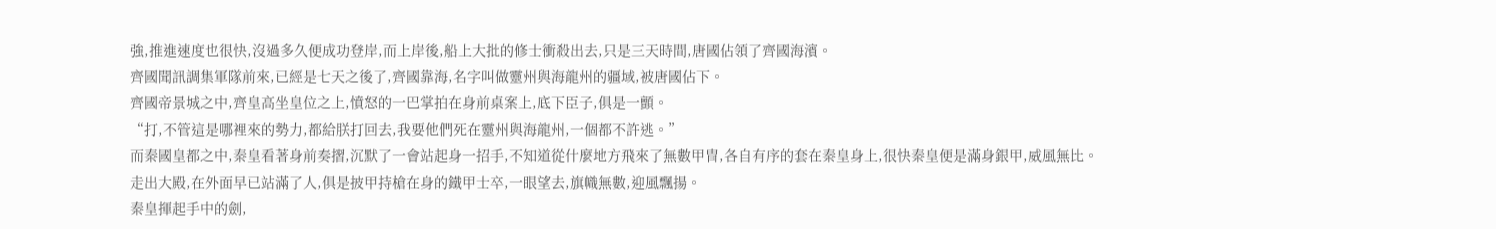強,推進速度也很快,沒過多久便成功登岸,而上岸後,船上大批的修士衝殺出去,只是三天時間,唐國佔領了齊國海濱。
齊國聞訊調集軍隊前來,已經是七天之後了,齊國靠海,名字叫做靈州與海龍州的疆域,被唐國佔下。
齊國帝景城之中,齊皇高坐皇位之上,憤怒的一巴掌拍在身前桌案上,底下臣子,俱是一顫。
“打,不管這是哪裡來的勢力,都給朕打回去,我要他們死在靈州與海龍州,一個都不許逃。”
而秦國皇都之中,秦皇看著身前奏摺,沉默了一會站起身一招手,不知道從什麼地方飛來了無數甲冑,各自有序的套在秦皇身上,很快秦皇便是滿身銀甲,威風無比。
走出大殿,在外面早已站滿了人,俱是披甲持槍在身的鐵甲士卒,一眼望去,旗幟無數,迎風飄揚。
秦皇揮起手中的劍,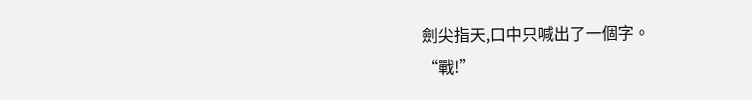劍尖指天,口中只喊出了一個字。
“戰!”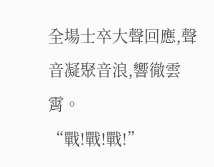全場士卒大聲回應,聲音凝聚音浪,響徹雲霄。
“戰!戰!戰!”